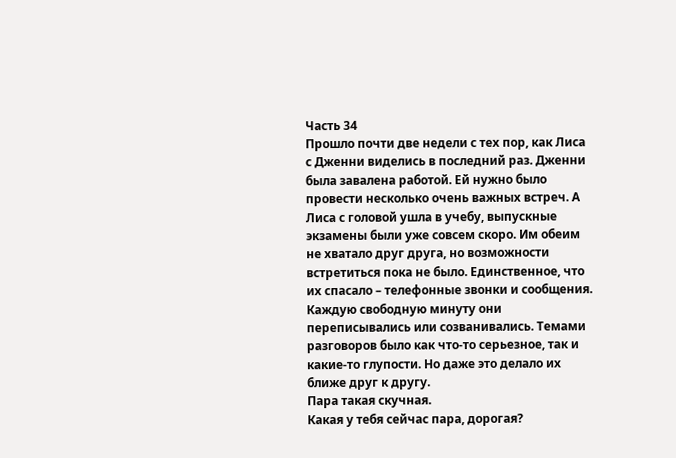Часть 34
Прошло почти две недели с тех пор, как Лиса с Дженни виделись в последний раз. Дженни была завалена работой. Ей нужно было провести несколько очень важных встреч. А Лиса с головой ушла в учебу, выпускные экзамены были уже совсем скоро. Им обеим не хватало друг друга, но возможности встретиться пока не было. Единственное, что их спасало – телефонные звонки и сообщения. Каждую свободную минуту они переписывались или созванивались. Темами разговоров было как что-то серьезное, так и какие-то глупости. Но даже это делало их ближе друг к другу.
Пара такая скучная.
Какая у тебя сейчас пара, дорогая?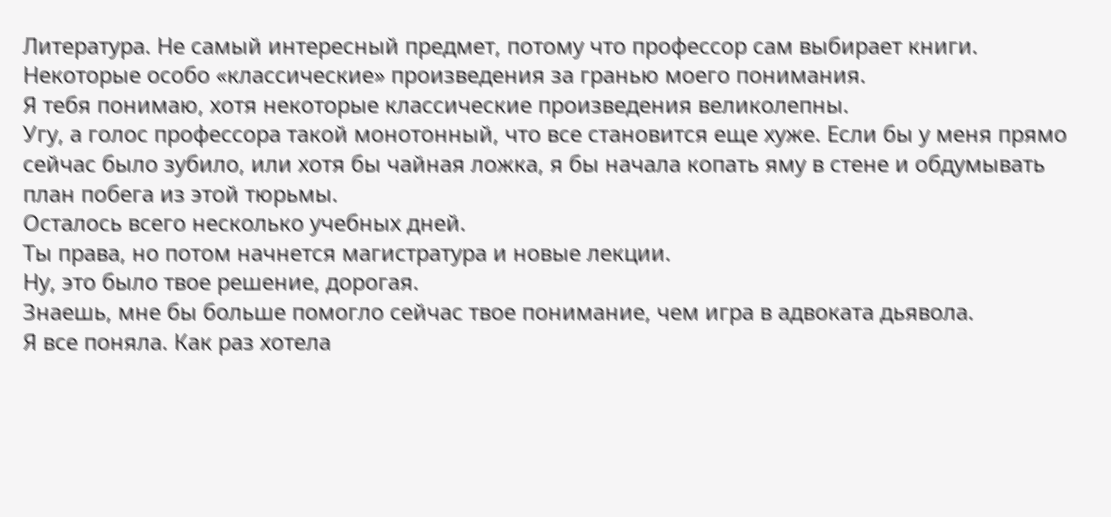Литература. Не самый интересный предмет, потому что профессор сам выбирает книги. Некоторые особо «классические» произведения за гранью моего понимания.
Я тебя понимаю, хотя некоторые классические произведения великолепны.
Угу, а голос профессора такой монотонный, что все становится еще хуже. Если бы у меня прямо сейчас было зубило, или хотя бы чайная ложка, я бы начала копать яму в стене и обдумывать план побега из этой тюрьмы.
Осталось всего несколько учебных дней.
Ты права, но потом начнется магистратура и новые лекции.
Ну, это было твое решение, дорогая.
Знаешь, мне бы больше помогло сейчас твое понимание, чем игра в адвоката дьявола.
Я все поняла. Как раз хотела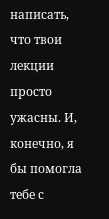написать, что твои лекции просто ужасны. И, конечно, я бы помогла тебе с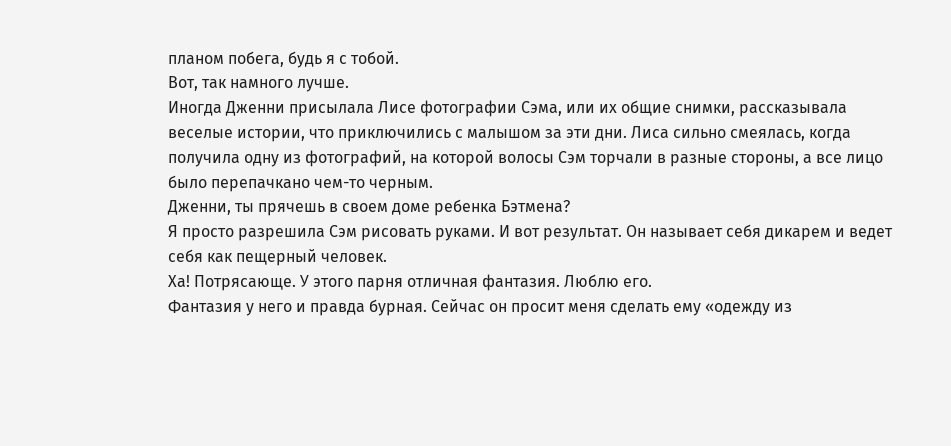планом побега, будь я с тобой.
Вот, так намного лучше.
Иногда Дженни присылала Лисе фотографии Сэма, или их общие снимки, рассказывала веселые истории, что приключились с малышом за эти дни. Лиса сильно смеялась, когда получила одну из фотографий, на которой волосы Сэм торчали в разные стороны, а все лицо было перепачкано чем-то черным.
Дженни, ты прячешь в своем доме ребенка Бэтмена?
Я просто разрешила Сэм рисовать руками. И вот результат. Он называет себя дикарем и ведет себя как пещерный человек.
Ха! Потрясающе. У этого парня отличная фантазия. Люблю его.
Фантазия у него и правда бурная. Сейчас он просит меня сделать ему «одежду из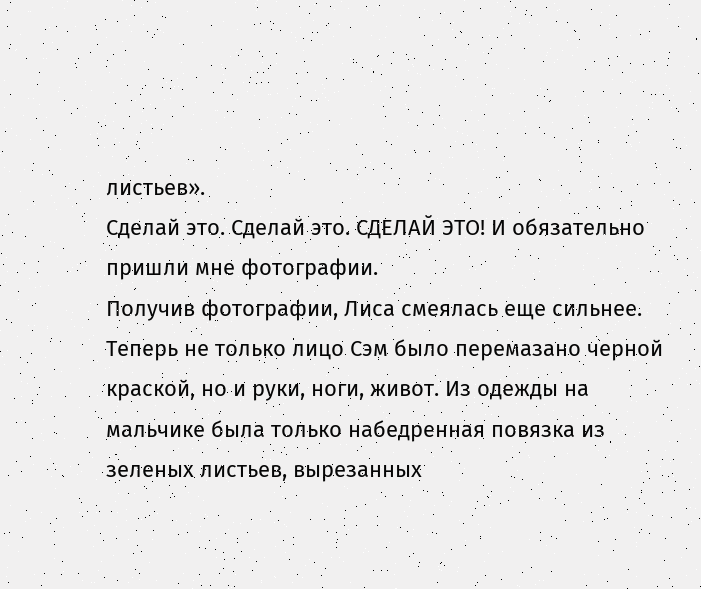листьев».
Сделай это. Сделай это. СДЕЛАЙ ЭТО! И обязательно пришли мне фотографии.
Получив фотографии, Лиса смеялась еще сильнее. Теперь не только лицо Сэм было перемазано черной краской, но и руки, ноги, живот. Из одежды на мальчике была только набедренная повязка из зеленых листьев, вырезанных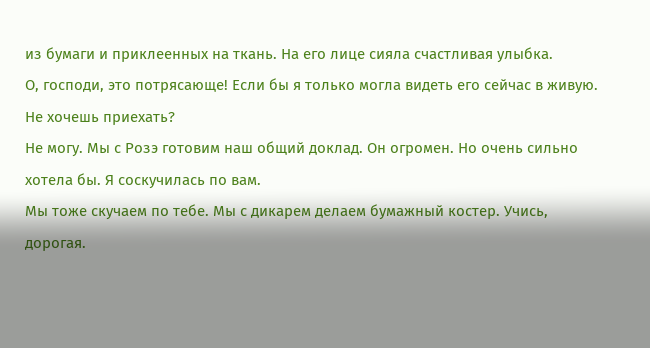из бумаги и приклеенных на ткань. На его лице сияла счастливая улыбка.
О, господи, это потрясающе! Если бы я только могла видеть его сейчас в живую.
Не хочешь приехать?
Не могу. Мы с Розэ готовим наш общий доклад. Он огромен. Но очень сильно хотела бы. Я соскучилась по вам.
Мы тоже скучаем по тебе. Мы с дикарем делаем бумажный костер. Учись, дорогая.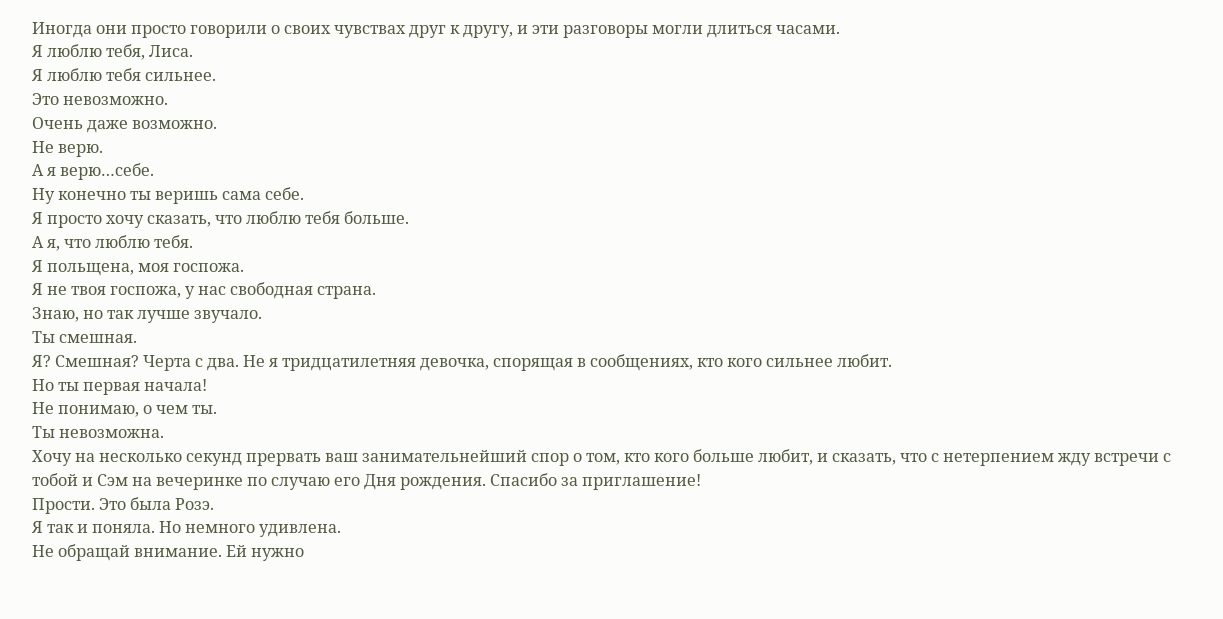Иногда они просто говорили о своих чувствах друг к другу, и эти разговоры могли длиться часами.
Я люблю тебя, Лиса.
Я люблю тебя сильнее.
Это невозможно.
Очень даже возможно.
Не верю.
А я верю…себе.
Ну конечно ты веришь сама себе.
Я просто хочу сказать, что люблю тебя больше.
А я, что люблю тебя.
Я польщена, моя госпожа.
Я не твоя госпожа, у нас свободная страна.
Знаю, но так лучше звучало.
Ты смешная.
Я? Смешная? Черта с два. Не я тридцатилетняя девочка, спорящая в сообщениях, кто кого сильнее любит.
Но ты первая начала!
Не понимаю, о чем ты.
Ты невозможна.
Хочу на несколько секунд прервать ваш занимательнейший спор о том, кто кого больше любит, и сказать, что с нетерпением жду встречи с тобой и Сэм на вечеринке по случаю его Дня рождения. Спасибо за приглашение!
Прости. Это была Розэ.
Я так и поняла. Но немного удивлена.
Не обращай внимание. Ей нужно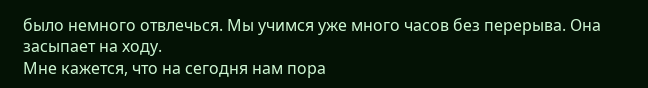было немного отвлечься. Мы учимся уже много часов без перерыва. Она засыпает на ходу.
Мне кажется, что на сегодня нам пора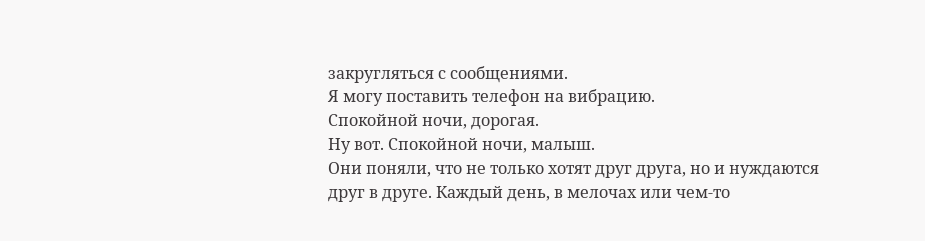закругляться с сообщениями.
Я могу поставить телефон на вибрацию.
Спокойной ночи, дорогая.
Ну вот. Спокойной ночи, малыш.
Они поняли, что не только хотят друг друга, но и нуждаются друг в друге. Каждый день, в мелочах или чем-то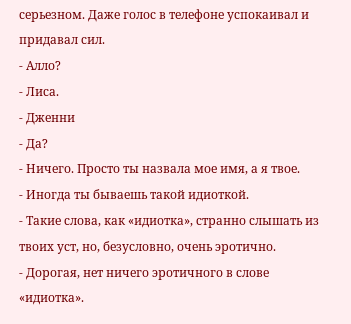серьезном. Даже голос в телефоне успокаивал и придавал сил.
- Алло?
- Лиса.
- Дженни
- Да?
- Ничего. Просто ты назвала мое имя, а я твое.
- Иногда ты бываешь такой идиоткой.
- Такие слова, как «идиотка», странно слышать из твоих уст, но, безусловно, очень эротично.
- Дорогая, нет ничего эротичного в слове «идиотка».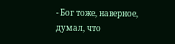- Бог тоже, наверное, думал, что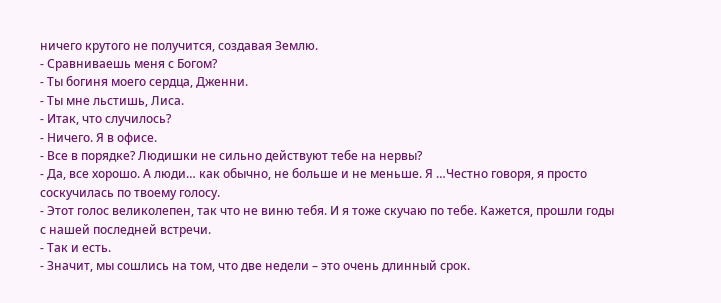ничего крутого не получится, создавая Землю.
- Сравниваешь меня с Богом?
- Ты богиня моего сердца, Дженни.
- Ты мне льстишь, Лиса.
- Итак, что случилось?
- Ничего. Я в офисе.
- Все в порядке? Людишки не сильно действуют тебе на нервы?
- Да, все хорошо. А люди… как обычно, не больше и не меньше. Я …Честно говоря, я просто соскучилась по твоему голосу.
- Этот голос великолепен, так что не виню тебя. И я тоже скучаю по тебе. Кажется, прошли годы с нашей последней встречи.
- Так и есть.
- Значит, мы сошлись на том, что две недели – это очень длинный срок.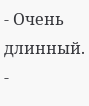- Очень длинный.
-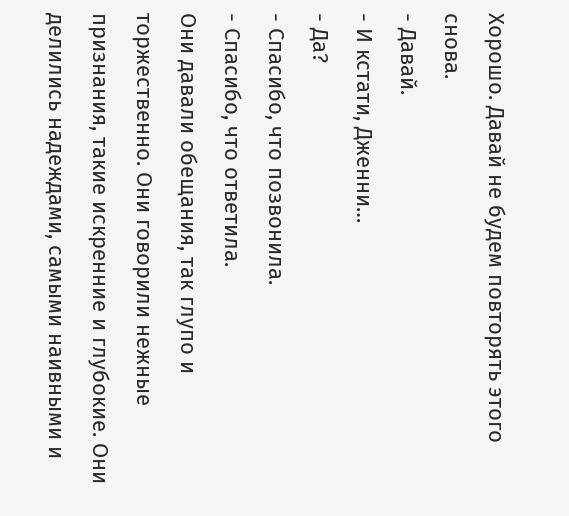Хорошо. Давай не будем повторять этого снова.
- Давай.
- И кстати, Дженни…
- Да?
- Спасибо, что позвонила.
- Спасибо, что ответила.
Они давали обещания, так глупо и торжественно. Они говорили нежные признания, такие искренние и глубокие. Они делились надеждами, самыми наивными и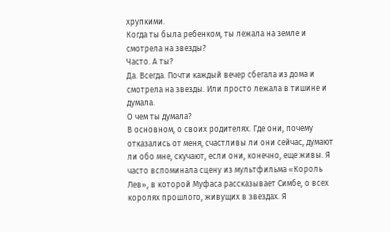хрупкими.
Когда ты была ребенком, ты лежала на земле и смотрела на звезды?
Часто. А ты?
Да. Всегда. Почти каждый вечер сбегала из дома и смотрела на звезды. Или просто лежала в тишине и думала.
О чем ты думала?
В основном, о своих родителях. Где они, почему отказались от меня, счастливы ли они сейчас, думают ли обо мне, скучают, если они, конечно, еще живы. Я часто вспоминала сцену из мультфильма «Король Лев», в которой Муфаса рассказывает Симбе, о всех королях прошлого, живущих в звездах. Я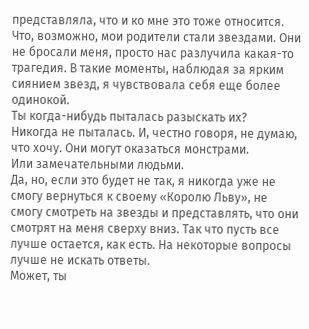представляла, что и ко мне это тоже относится. Что, возможно, мои родители стали звездами. Они не бросали меня, просто нас разлучила какая-то трагедия. В такие моменты, наблюдая за ярким сиянием звезд, я чувствовала себя еще более одинокой.
Ты когда-нибудь пыталась разыскать их?
Никогда не пыталась. И, честно говоря, не думаю, что хочу. Они могут оказаться монстрами.
Или замечательными людьми.
Да, но, если это будет не так, я никогда уже не смогу вернуться к своему «Королю Льву», не смогу смотреть на звезды и представлять, что они смотрят на меня сверху вниз. Так что пусть все лучше остается, как есть. На некоторые вопросы лучше не искать ответы.
Может, ты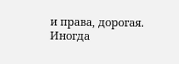и права, дорогая. Иногда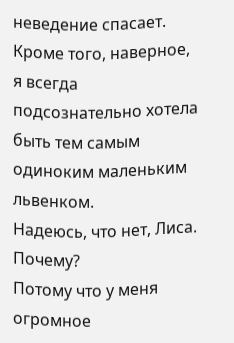неведение спасает.
Кроме того, наверное, я всегда подсознательно хотела быть тем самым одиноким маленьким львенком.
Надеюсь, что нет, Лиса.
Почему?
Потому что у меня огромное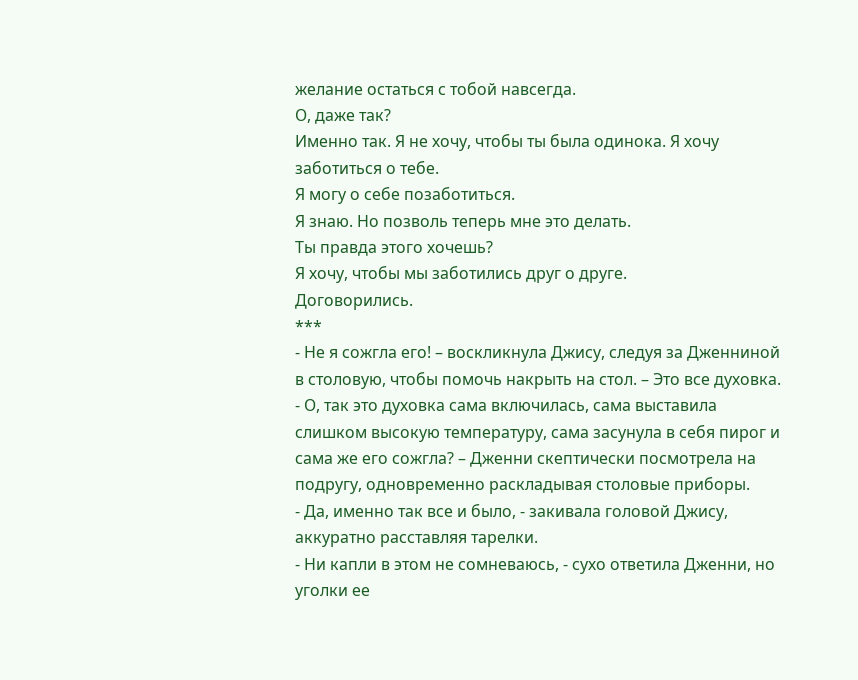желание остаться с тобой навсегда.
О, даже так?
Именно так. Я не хочу, чтобы ты была одинока. Я хочу заботиться о тебе.
Я могу о себе позаботиться.
Я знаю. Но позволь теперь мне это делать.
Ты правда этого хочешь?
Я хочу, чтобы мы заботились друг о друге.
Договорились.
***
- Не я сожгла его! – воскликнула Джису, следуя за Дженниной в столовую, чтобы помочь накрыть на стол. – Это все духовка.
- О, так это духовка сама включилась, сама выставила слишком высокую температуру, сама засунула в себя пирог и сама же его сожгла? – Дженни скептически посмотрела на подругу, одновременно раскладывая столовые приборы.
- Да, именно так все и было, - закивала головой Джису, аккуратно расставляя тарелки.
- Ни капли в этом не сомневаюсь, - сухо ответила Дженни, но уголки ее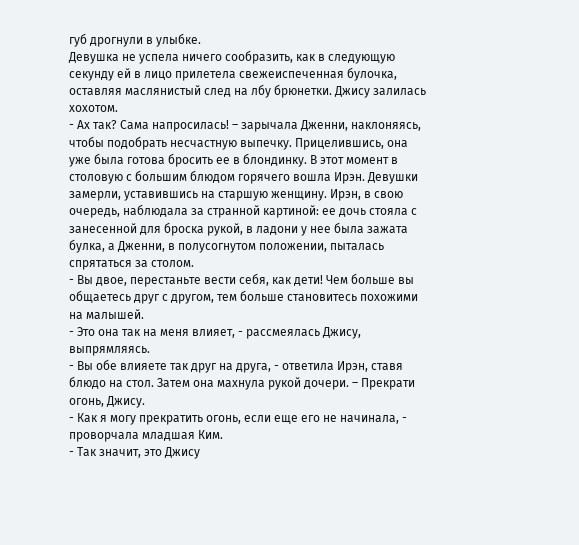губ дрогнули в улыбке.
Девушка не успела ничего сообразить, как в следующую секунду ей в лицо прилетела свежеиспеченная булочка, оставляя маслянистый след на лбу брюнетки. Джису залилась хохотом.
- Ах так? Сама напросилась! – зарычала Дженни, наклоняясь, чтобы подобрать несчастную выпечку. Прицелившись, она уже была готова бросить ее в блондинку. В этот момент в столовую с большим блюдом горячего вошла Ирэн. Девушки замерли, уставившись на старшую женщину. Ирэн, в свою очередь, наблюдала за странной картиной: ее дочь стояла с занесенной для броска рукой, в ладони у нее была зажата булка, а Дженни, в полусогнутом положении, пыталась спрятаться за столом.
- Вы двое, перестаньте вести себя, как дети! Чем больше вы общаетесь друг с другом, тем больше становитесь похожими на малышей.
- Это она так на меня влияет, - рассмеялась Джису, выпрямляясь.
- Вы обе влияете так друг на друга, - ответила Ирэн, ставя блюдо на стол. Затем она махнула рукой дочери. – Прекрати огонь, Джису.
- Как я могу прекратить огонь, если еще его не начинала, - проворчала младшая Ким.
- Так значит, это Джису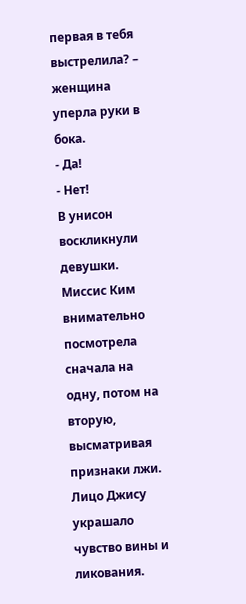первая в тебя выстрелила? – женщина уперла руки в бока.
- Да!
- Нет!
В унисон воскликнули девушки. Миссис Ким внимательно посмотрела сначала на одну, потом на вторую, высматривая признаки лжи. Лицо Джису украшало чувство вины и ликования.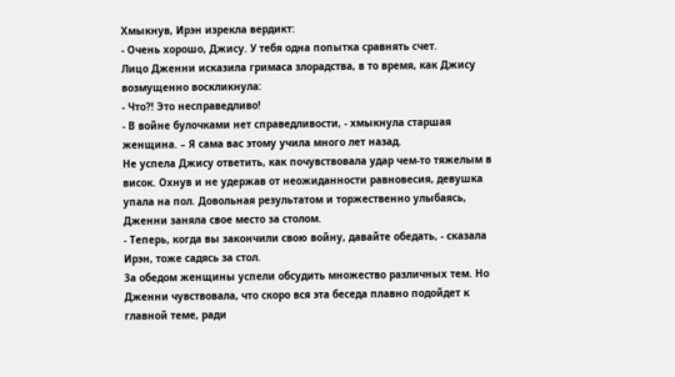Хмыкнув, Ирэн изрекла вердикт:
- Очень хорошо, Джису. У тебя одна попытка сравнять счет.
Лицо Дженни исказила гримаса злорадства, в то время, как Джису возмущенно воскликнула:
- Что?! Это несправедливо!
- В войне булочками нет справедливости, - хмыкнула старшая женщина. – Я сама вас этому учила много лет назад.
Не успела Джису ответить, как почувствовала удар чем-то тяжелым в висок. Охнув и не удержав от неожиданности равновесия, девушка упала на пол. Довольная результатом и торжественно улыбаясь, Дженни заняла свое место за столом.
- Теперь, когда вы закончили свою войну, давайте обедать, - сказала Ирэн, тоже садясь за стол.
За обедом женщины успели обсудить множество различных тем. Но Дженни чувствовала, что скоро вся эта беседа плавно подойдет к главной теме, ради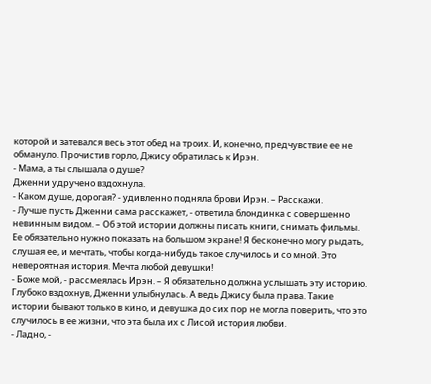которой и затевался весь этот обед на троих. И, конечно, предчувствие ее не обмануло. Прочистив горло, Джису обратилась к Ирэн.
- Мама, а ты слышала о душе?
Дженни удручено вздохнула.
- Каком душе, дорогая? - удивленно подняла брови Ирэн. – Расскажи.
- Лучше пусть Дженни сама расскажет, - ответила блондинка с совершенно невинным видом. – Об этой истории должны писать книги, снимать фильмы. Ее обязательно нужно показать на большом экране! Я бесконечно могу рыдать, слушая ее, и мечтать, чтобы когда-нибудь такое случилось и со мной. Это невероятная история. Мечта любой девушки!
- Боже мой, - рассмеялась Ирэн. – Я обязательно должна услышать эту историю.
Глубоко вздохнув, Дженни улыбнулась. А ведь Джису была права. Такие истории бывают только в кино, и девушка до сих пор не могла поверить, что это случилось в ее жизни, что эта была их с Лисой история любви.
- Ладно, -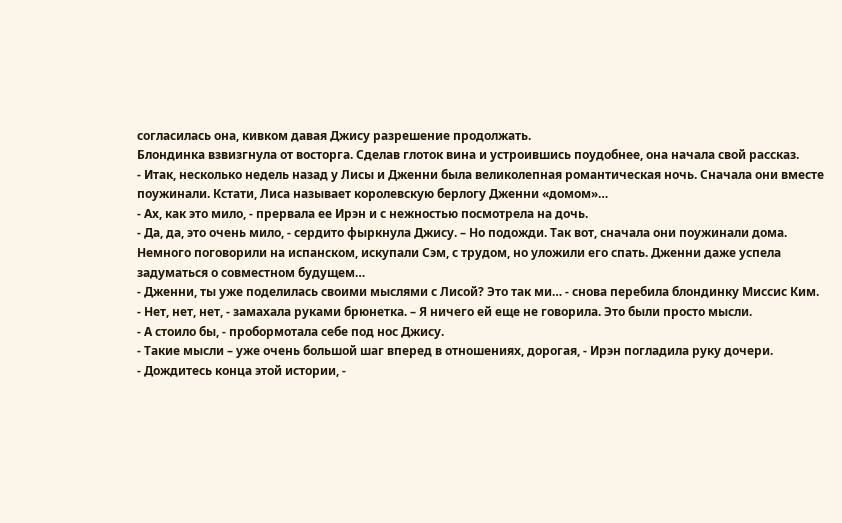согласилась она, кивком давая Джису разрешение продолжать.
Блондинка взвизгнула от восторга. Сделав глоток вина и устроившись поудобнее, она начала свой рассказ.
- Итак, несколько недель назад у Лисы и Дженни была великолепная романтическая ночь. Сначала они вместе поужинали. Кстати, Лиса называет королевскую берлогу Дженни «домом»…
- Ах, как это мило, - прервала ее Ирэн и с нежностью посмотрела на дочь.
- Да, да, это очень мило, - сердито фыркнула Джису. – Но подожди. Так вот, сначала они поужинали дома. Немного поговорили на испанском, искупали Сэм, с трудом, но уложили его спать. Дженни даже успела задуматься о совместном будущем…
- Дженни, ты уже поделилась своими мыслями с Лисой? Это так ми… - снова перебила блондинку Миссис Ким.
- Нет, нет, нет, - замахала руками брюнетка. – Я ничего ей еще не говорила. Это были просто мысли.
- А стоило бы, - пробормотала себе под нос Джису.
- Такие мысли – уже очень большой шаг вперед в отношениях, дорогая, - Ирэн погладила руку дочери.
- Дождитесь конца этой истории, -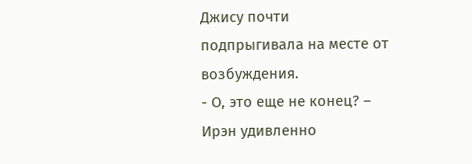Джису почти подпрыгивала на месте от возбуждения.
- О, это еще не конец? – Ирэн удивленно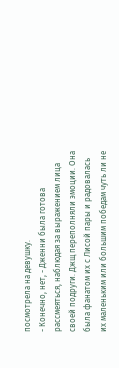посмотрела на девушку.
- Конечно, нет, - Дженни была готова рассмеяться, наблюдая за выражением лица своей подруги. Джщ переполняли эмоции. Она была фанатом их с Лисой пары и радовалась их маленьким или большим победам чуть ли не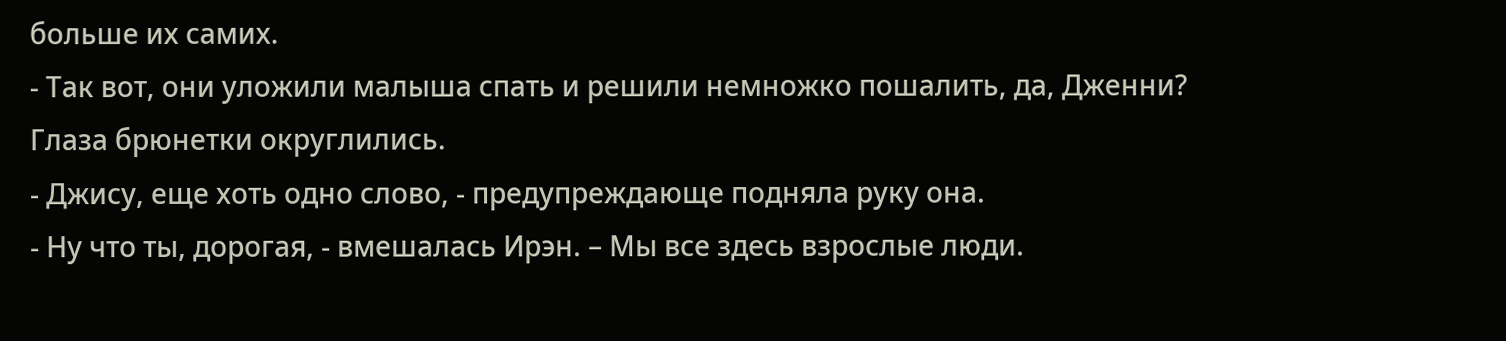больше их самих.
- Так вот, они уложили малыша спать и решили немножко пошалить, да, Дженни?
Глаза брюнетки округлились.
- Джису, еще хоть одно слово, - предупреждающе подняла руку она.
- Ну что ты, дорогая, - вмешалась Ирэн. – Мы все здесь взрослые люди.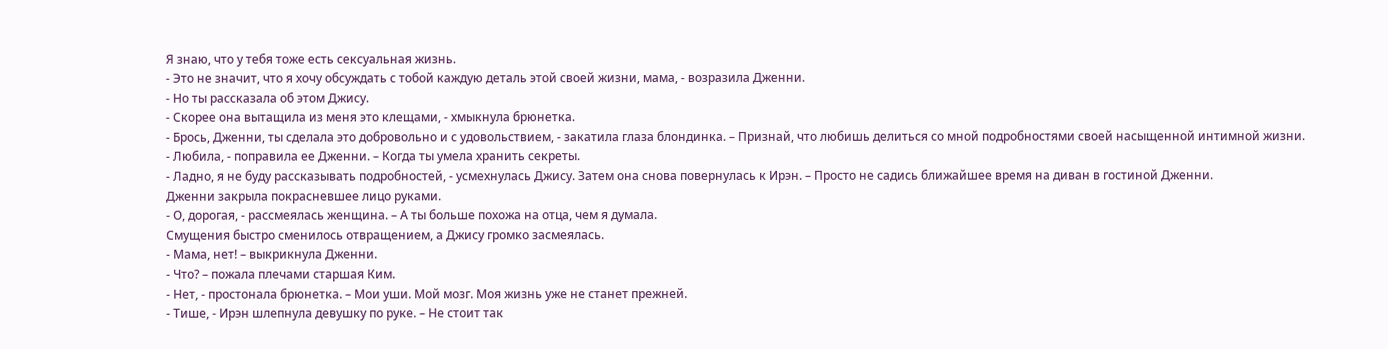Я знаю, что у тебя тоже есть сексуальная жизнь.
- Это не значит, что я хочу обсуждать с тобой каждую деталь этой своей жизни, мама, - возразила Дженни.
- Но ты рассказала об этом Джису.
- Скорее она вытащила из меня это клещами, - хмыкнула брюнетка.
- Брось, Дженни, ты сделала это добровольно и с удовольствием, - закатила глаза блондинка. – Признай, что любишь делиться со мной подробностями своей насыщенной интимной жизни.
- Любила, - поправила ее Дженни. – Когда ты умела хранить секреты.
- Ладно, я не буду рассказывать подробностей, - усмехнулась Джису. Затем она снова повернулась к Ирэн. – Просто не садись ближайшее время на диван в гостиной Дженни.
Дженни закрыла покрасневшее лицо руками.
- О, дорогая, - рассмеялась женщина. – А ты больше похожа на отца, чем я думала.
Смущения быстро сменилось отвращением, а Джису громко засмеялась.
- Мама, нет! – выкрикнула Дженни.
- Что? – пожала плечами старшая Ким.
- Нет, - простонала брюнетка. – Мои уши. Мой мозг. Моя жизнь уже не станет прежней.
- Тише, - Ирэн шлепнула девушку по руке. – Не стоит так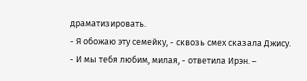драматизировать.
- Я обожаю эту семейку, - сквозь смех сказала Джису.
- И мы тебя любим, милая, - ответила Ирэн. –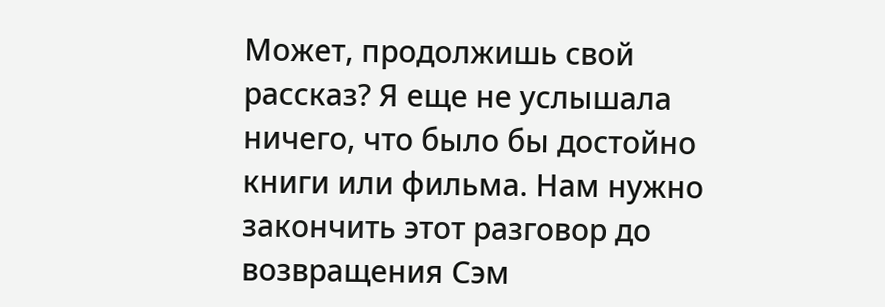Может, продолжишь свой рассказ? Я еще не услышала ничего, что было бы достойно книги или фильма. Нам нужно закончить этот разговор до возвращения Сэм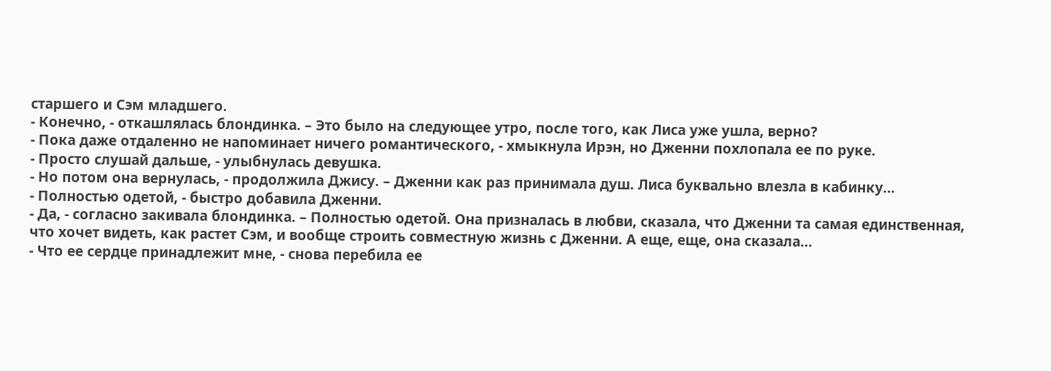старшего и Сэм младшего.
- Конечно, - откашлялась блондинка. – Это было на следующее утро, после того, как Лиса уже ушла, верно?
- Пока даже отдаленно не напоминает ничего романтического, - хмыкнула Ирэн, но Дженни похлопала ее по руке.
- Просто слушай дальше, - улыбнулась девушка.
- Но потом она вернулась, - продолжила Джису. – Дженни как раз принимала душ. Лиса буквально влезла в кабинку…
- Полностью одетой, - быстро добавила Дженни.
- Да, - согласно закивала блондинка. – Полностью одетой. Она призналась в любви, сказала, что Дженни та самая единственная, что хочет видеть, как растет Сэм, и вообще строить совместную жизнь с Дженни. А еще, еще, она сказала…
- Что ее сердце принадлежит мне, - снова перебила ее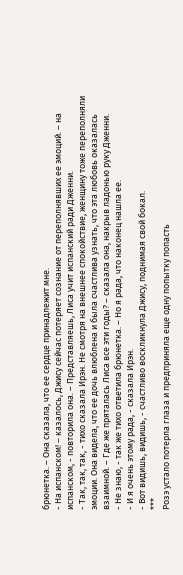брюнетка. – Она сказала, что ее сердце принадлежит мне.
- На испанском! – казалось, Джису сейчас потеряет сознание от переполнявших ее эмоций. – на испанском, - повторила она. – Представляешь, Лиса учит испанский ради Дженни.
- Так, так, так, - тихо сказала Ирэн. Не смотря на внешнее спокойствие, женщину тоже переполняли эмоции. Она видела, что ее дочь влюблена и была счастлива узнать, что эта любовь оказалась взаимной. – Где же пряталась Лиса все эти годы? – сказала она, накрыв ладонью руку Дженни.
- Не знаю, - так же тихо ответила брюнетка. – Но я рада, что наконец нашла ее.
- И я очень этому рада, - сказала Ирэн.
- Вот видишь, видишь, - счастливо воскликнула Джису, поднимая свой бокал.
***
Розэ устало потерла глаза и предприняла еще одну попытку попасть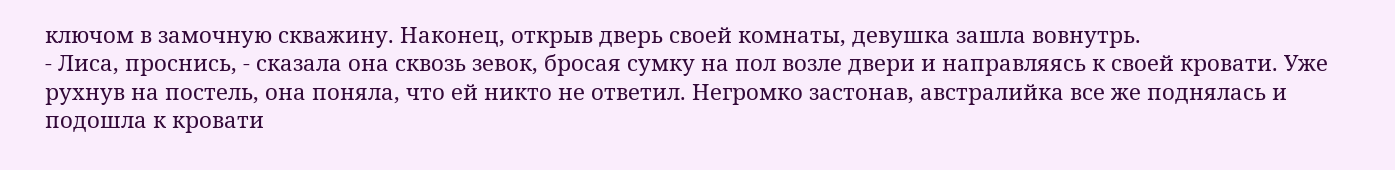ключом в замочную скважину. Наконец, открыв дверь своей комнаты, девушка зашла вовнутрь.
- Лиса, проснись, - сказала она сквозь зевок, бросая сумку на пол возле двери и направляясь к своей кровати. Уже рухнув на постель, она поняла, что ей никто не ответил. Негромко застонав, австралийка все же поднялась и подошла к кровати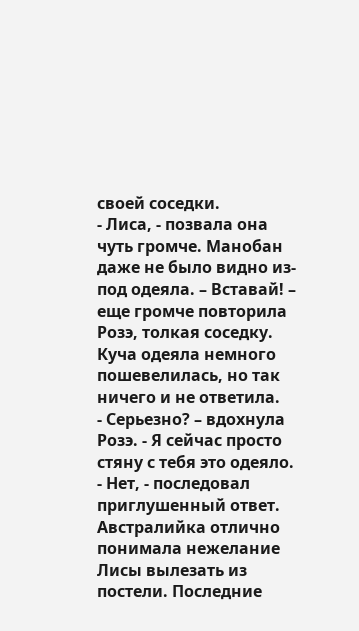своей соседки.
- Лиса, - позвала она чуть громче. Манобан даже не было видно из-под одеяла. – Вставай! – еще громче повторила Розэ, толкая соседку.
Куча одеяла немного пошевелилась, но так ничего и не ответила.
- Серьезно? – вдохнула Розэ. - Я сейчас просто стяну с тебя это одеяло.
- Нет, - последовал приглушенный ответ.
Австралийка отлично понимала нежелание Лисы вылезать из постели. Последние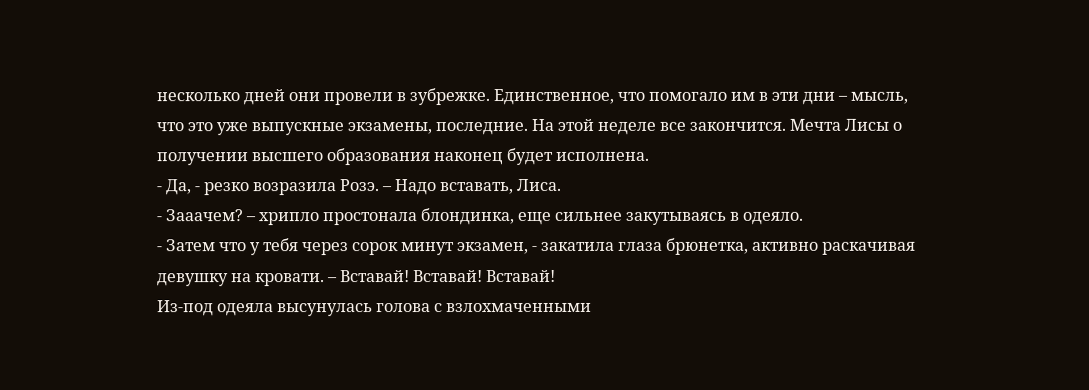несколько дней они провели в зубрежке. Единственное, что помогало им в эти дни – мысль, что это уже выпускные экзамены, последние. На этой неделе все закончится. Мечта Лисы о получении высшего образования наконец будет исполнена.
- Да, - резко возразила Розэ. – Надо вставать, Лиса.
- Зааачем? – хрипло простонала блондинка, еще сильнее закутываясь в одеяло.
- Затем что у тебя через сорок минут экзамен, - закатила глаза брюнетка, активно раскачивая девушку на кровати. – Вставай! Вставай! Вставай!
Из-под одеяла высунулась голова с взлохмаченными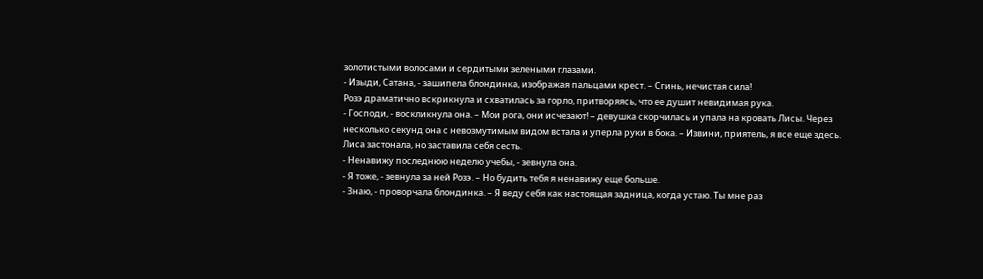золотистыми волосами и сердитыми зелеными глазами.
- Изыди, Сатана, - зашипела блондинка, изображая пальцами крест. – Сгинь, нечистая сила!
Розэ драматично вскрикнула и схватилась за горло, притворяясь, что ее душит невидимая рука.
- Господи, - воскликнула она. – Мои рога, они исчезают! – девушка скорчилась и упала на кровать Лисы. Через несколько секунд она с невозмутимым видом встала и уперла руки в бока. – Извини, приятель, я все еще здесь.
Лиса застонала, но заставила себя сесть.
- Ненавижу последнюю неделю учебы, - зевнула она.
- Я тоже, - зевнула за ней Розэ. – Но будить тебя я ненавижу еще больше.
- Знаю, - проворчала блондинка. – Я веду себя как настоящая задница, когда устаю. Ты мне раз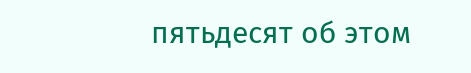пятьдесят об этом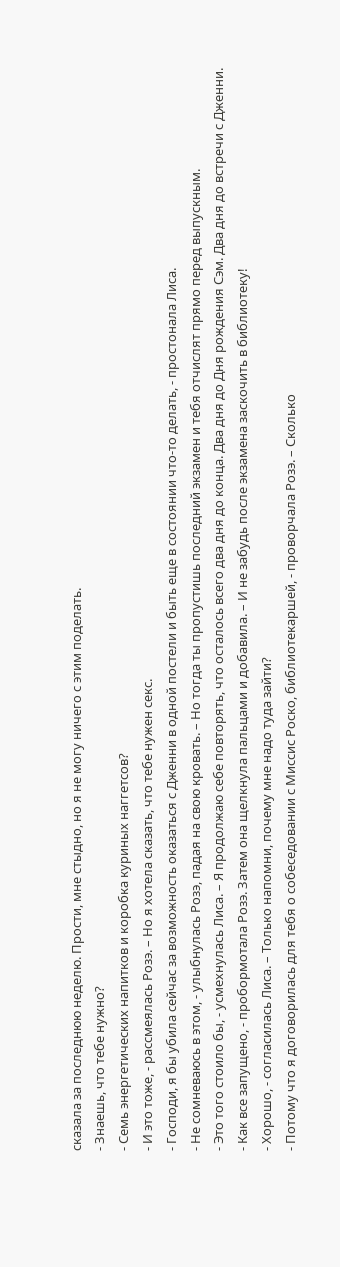сказала за последнюю неделю. Прости, мне стыдно, но я не могу ничего с этим поделать.
- Знаешь, что тебе нужно?
- Семь энергетических напитков и коробка куриных наггетсов?
- И это тоже, - рассмеялась Розэ. – Но я хотела сказать, что тебе нужен секс.
- Господи, я бы убила сейчас за возможность оказаться с Дженни в одной постели и быть еще в состоянии что-то делать, - простонала Лиса.
- Не сомневаюсь в этом, - улыбнулась Розэ, падая на свою кровать. – Но тогда ты пропустишь последний экзамен и тебя отчислят прямо перед выпускным.
- Это того стоило бы, - усмехнулась Лиса. – Я продолжаю себе повторять, что осталось всего два дня до конца. Два дня до Дня рождения Сэм. Два дня до встречи с Дженни.
- Как все запущено, - пробормотала Розэ. Затем она щелкнула пальцами и добавила. – И не забудь после экзамена заскочить в библиотеку!
- Хорошо, - согласилась Лиса. – Только напомни, почему мне надо туда зайти?
- Потому что я договорилась для тебя о собеседовании с Миссис Роско, библиотекаршей, - проворчала Розэ. – Сколько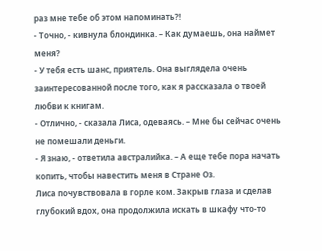раз мне тебе об этом напоминать?!
- Точно, - кивнула блондинка. – Как думаешь, она наймет меня?
- У тебя есть шанс, приятель. Она выглядела очень заинтересованной после того, как я рассказала о твоей любви к книгам.
- Отлично, - сказала Лиса, одеваясь. – Мне бы сейчас очень не помешали деньги.
- Я знаю, - ответила австралийка. – А еще тебе пора начать копить, чтобы навестить меня в Стране Оз.
Лиса почувствовала в горле ком. Закрыв глаза и сделав глубокий вдох, она продолжила искать в шкафу что-то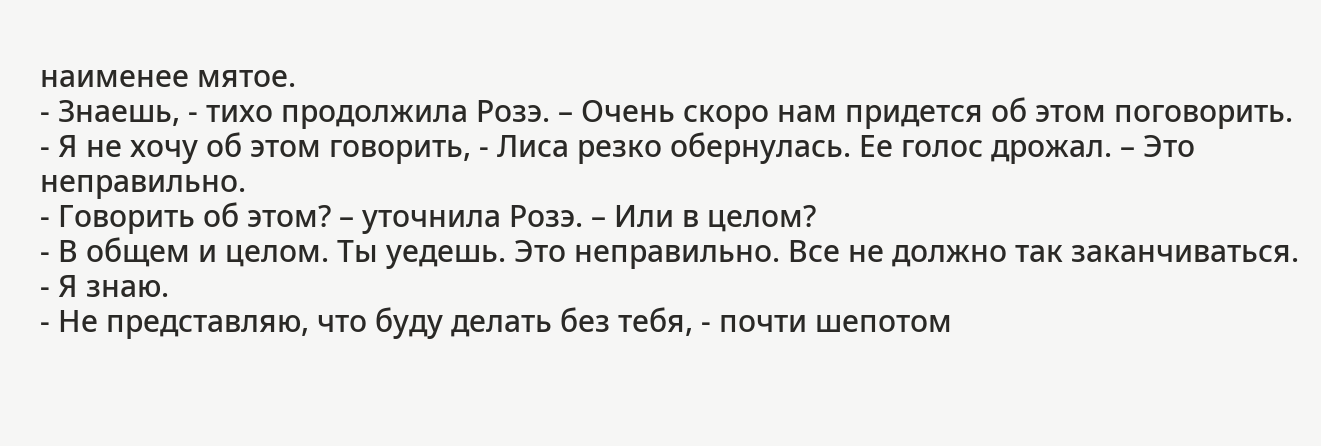наименее мятое.
- Знаешь, - тихо продолжила Розэ. – Очень скоро нам придется об этом поговорить.
- Я не хочу об этом говорить, - Лиса резко обернулась. Ее голос дрожал. – Это неправильно.
- Говорить об этом? – уточнила Розэ. – Или в целом?
- В общем и целом. Ты уедешь. Это неправильно. Все не должно так заканчиваться.
- Я знаю.
- Не представляю, что буду делать без тебя, - почти шепотом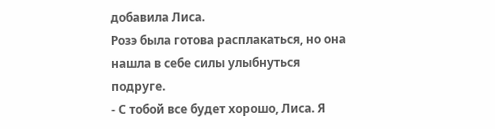добавила Лиса.
Розэ была готова расплакаться, но она нашла в себе силы улыбнуться подруге.
- С тобой все будет хорошо, Лиса. Я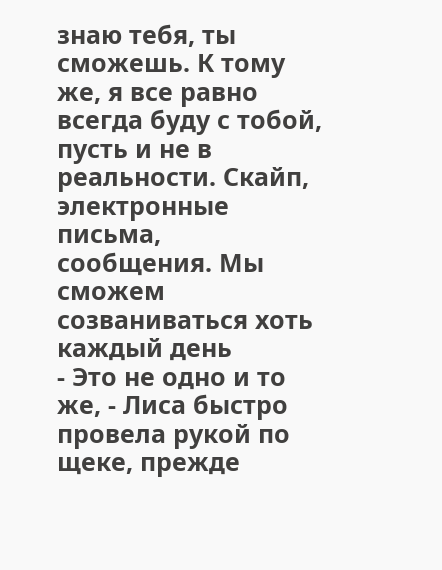знаю тебя, ты сможешь. К тому же, я все равно всегда буду с тобой, пусть и не в реальности. Скайп, электронные письма, сообщения. Мы сможем созваниваться хоть каждый день
- Это не одно и то же, - Лиса быстро провела рукой по щеке, прежде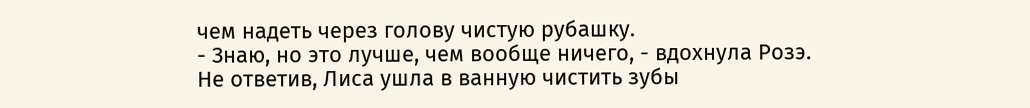чем надеть через голову чистую рубашку.
- Знаю, но это лучше, чем вообще ничего, - вдохнула Розэ.
Не ответив, Лиса ушла в ванную чистить зубы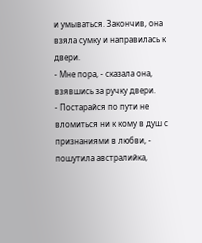и умываться. Закончив, она взяла сумку и направилась к двери.
- Мне пора, - сказала она, взявшись за ручку двери.
- Постарайся по пути не вломиться ни к кому в душ с признаниями в любви, - пошутила австралийка,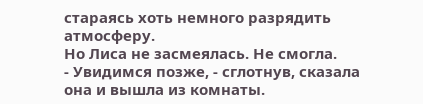стараясь хоть немного разрядить атмосферу.
Но Лиса не засмеялась. Не смогла.
- Увидимся позже, - сглотнув, сказала она и вышла из комнаты.